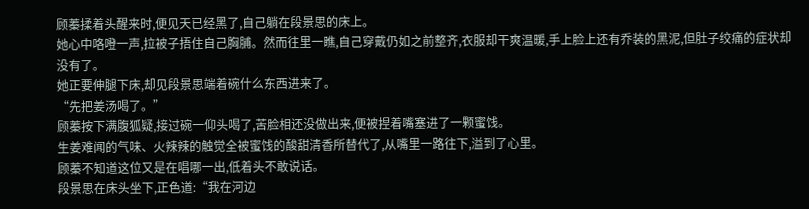顾蓁揉着头醒来时,便见天已经黑了,自己躺在段景思的床上。
她心中咯噔一声,拉被子捂住自己胸脯。然而往里一瞧,自己穿戴仍如之前整齐,衣服却干爽温暖,手上脸上还有乔装的黑泥,但肚子绞痛的症状却没有了。
她正要伸腿下床,却见段景思端着碗什么东西进来了。
“先把姜汤喝了。”
顾蓁按下满腹狐疑,接过碗一仰头喝了,苦脸相还没做出来,便被捏着嘴塞进了一颗蜜饯。
生姜难闻的气味、火辣辣的触觉全被蜜饯的酸甜清香所替代了,从嘴里一路往下,溢到了心里。
顾蓁不知道这位又是在唱哪一出,低着头不敢说话。
段景思在床头坐下,正色道:“我在河边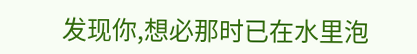发现你,想必那时已在水里泡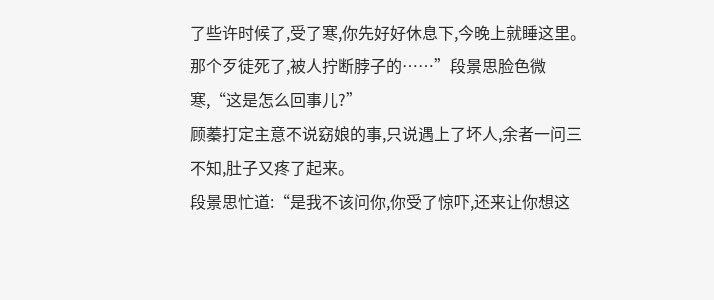了些许时候了,受了寒,你先好好休息下,今晚上就睡这里。那个歹徒死了,被人拧断脖子的……”段景思脸色微寒,“这是怎么回事儿?”
顾蓁打定主意不说窈娘的事,只说遇上了坏人,余者一问三不知,肚子又疼了起来。
段景思忙道:“是我不该问你,你受了惊吓,还来让你想这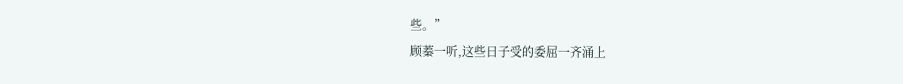些。”
顾蓁一听,这些日子受的委屈一齐涌上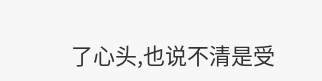了心头,也说不清是受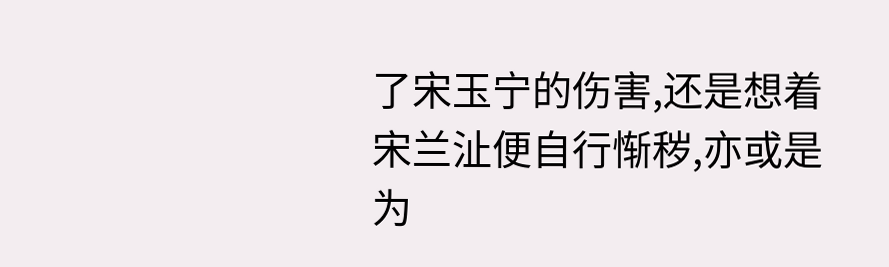了宋玉宁的伤害,还是想着宋兰沚便自行惭秽,亦或是为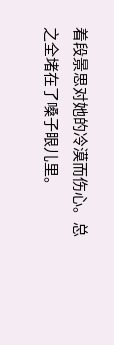着段景思对她的冷漠而伤心。总之全堵在了嗓子眼儿里。